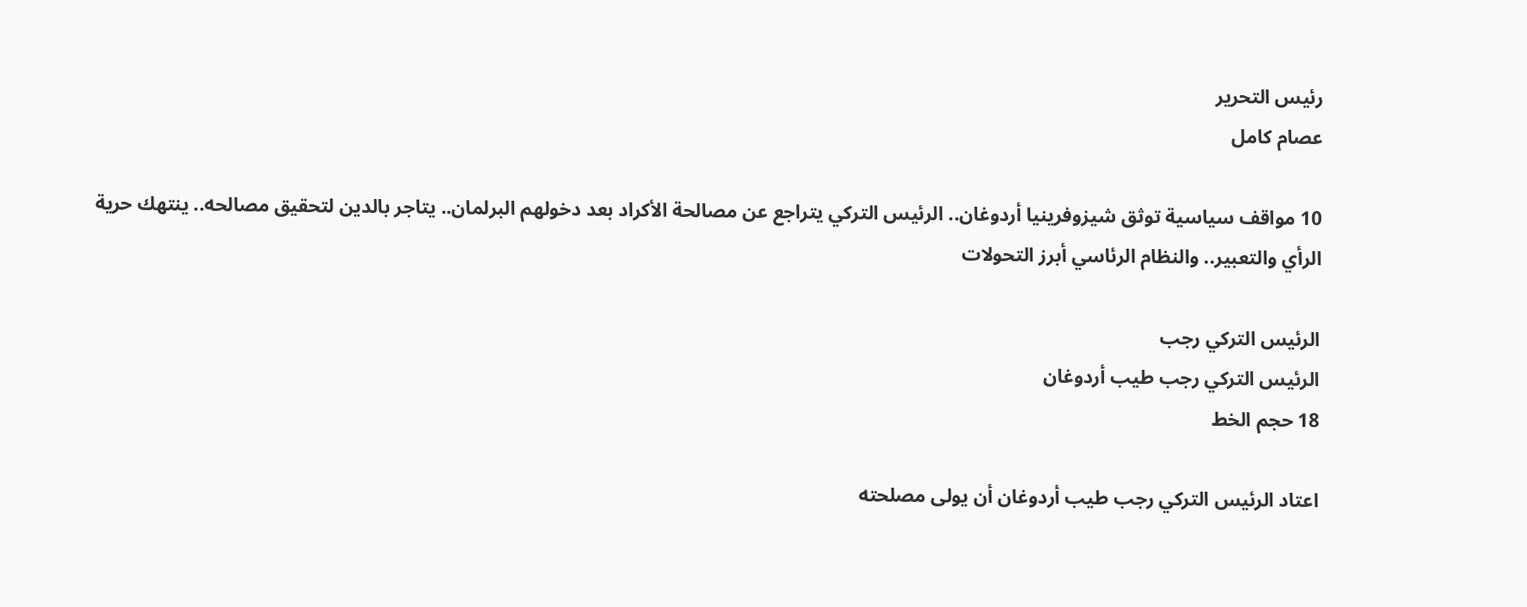رئيس التحرير
عصام كامل

10 مواقف سياسية توثق شيزوفرينيا أردوغان.. الرئيس التركي يتراجع عن مصالحة الأكراد بعد دخولهم البرلمان.. يتاجر بالدين لتحقيق مصالحه.. ينتهك حرية الرأي والتعبير.. والنظام الرئاسي أبرز التحولات

الرئيس التركي رجب
الرئيس التركي رجب طيب أردوغان
18 حجم الخط

اعتاد الرئيس التركي رجب طيب أردوغان أن يولى مصلحته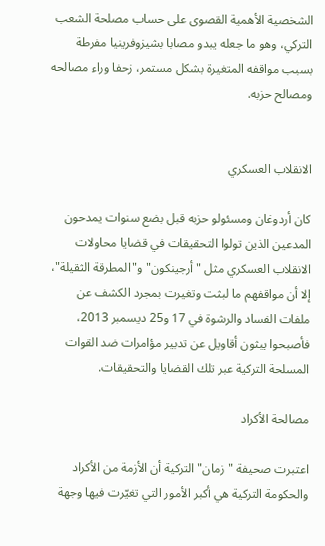الشخصية الأهمية القصوى على حساب مصلحة الشعب التركي، وهو ما جعله يبدو مصابا بشيزوفرينيا مفرطة بسبب مواقفه المتغيرة بشكل مستمر، زحفا وراء مصالحه ومصالح حزبه.


الانقلاب العسكري

كان أردوغان ومسئولو حزبه قبل بضع سنوات يمدحون المدعين الذين تولوا التحقيقات في قضايا محاولات الانقلاب العسكري مثل "أرجينكون" و"المطرقة الثقيلة"، إلا أن مواقفهم ما لبثت وتغيرت بمجرد الكشف عن ملفات الفساد والرشوة في 17 و25 ديسمبر 2013، فأصبحوا يبثون أقاويل عن تدبير مؤامرات ضد القوات المسلحة التركية عبر تلك القضايا والتحقيقات.

مصالحة الأكراد

اعتبرت صحيفة "زمان" التركية أن الأزمة من الأكراد والحكومة التركية هي أكبر الأمور التي تغيّرت فيها وجهة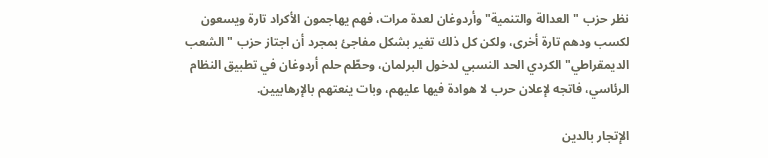نظر حزب "العدالة والتنمية" وأردوغان لعدة مرات، فهم يهاجمون الأكراد تارة ويسعون لكسب ودهم تارة أخرى، ولكن كل ذلك تغير بشكل مفاجئ بمجرد أن اجتاز حزب "الشعب الديمقراطي" الكردي الحد النسبي لدخول البرلمان، وحطّم حلم أردوغان في تطبيق النظام الرئاسي، فاتجه لإعلان حرب لا هوادة فيها عليهم، وبات ينعتهم بالإرهابيين.

الإتجار بالدين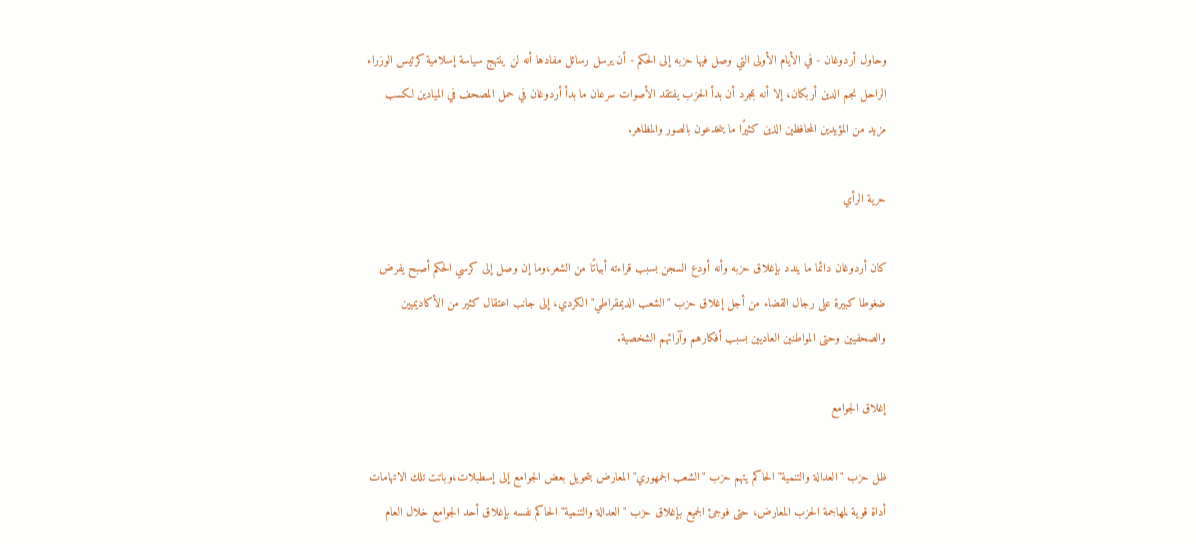وحاول أردوغان - في الأيام الأولى التي وصل فيها حزبه إلى الحكم - أن يرسل رسائل مفادها أنه لن ينتهج سياسة إسلامية كرئيس الوزراء الراحل نجم الدين أربكان، إلا أنه بمجرد أن بدأ الحزب يفتقد الأصوات سرعان ما بدأ أردوغان في حمل المصحف في الميادين لكسب مزيد من المؤيدين المحافظين الذين كثيرًا ما ينخدعون بالصور والمظاهر.

حرية الرأي

كان أردوغان دائما ما يندد بإغلاق حزبه وأنه أودع السجن بسبب قراءته أبياتًا من الشعر،وما إن وصل إلى كرسي الحكم أصبح يفرض ضغوطا كبيرة على رجال القضاء من أجل إغلاق حزب "الشعب الديمقراطي" الكردي، إلى جانب اعتقال كثير من الأكاديميين والصحفيين وحتى المواطنين العاديين بسبب أفكارهم وآرائهم الشخصية.

إغلاق الجوامع

ظل حزب "العدالة والتنمية" الحاكم يتهم حزب "الشعب الجمهوري" المعارض بتحويل بعض الجوامع إلى إسطبلات،وباتت تلك الاتهامات أداة قوية لمهاجمة الحزب المعارض، حتى فوجئ الجميع بإغلاق حزب "العدالة والتنمية" الحاكم نفسه بإغلاق أحد الجوامع خلال العام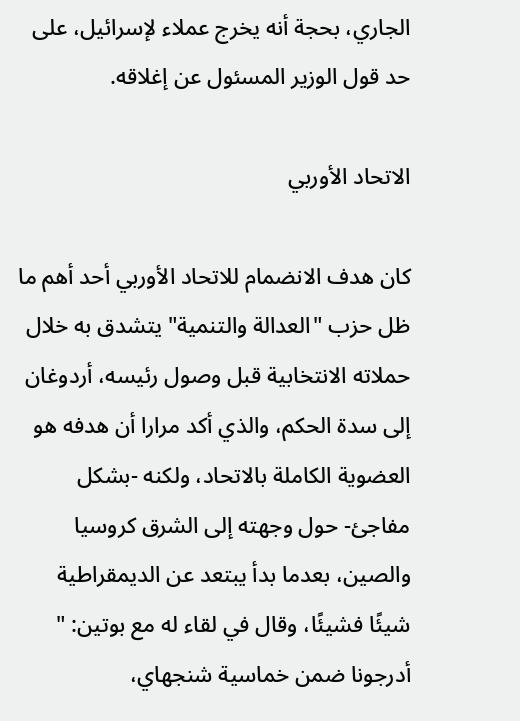الجاري، بحجة أنه يخرج عملاء لإسرائيل، على حد قول الوزير المسئول عن إغلاقه.

الاتحاد الأوربي

كان هدف الانضمام للاتحاد الأوربي أحد أهم ما ظل حزب "العدالة والتنمية" يتشدق به خلال حملاته الانتخابية قبل وصول رئيسه، أردوغان إلى سدة الحكم، والذي أكد مرارا أن هدفه هو العضوية الكاملة بالاتحاد، ولكنه -بشكل مفاجئ- حول وجهته إلى الشرق كروسيا والصين، بعدما بدأ يبتعد عن الديمقراطية شيئًا فشيئًا، وقال في لقاء له مع بوتين: " أدرجونا ضمن خماسية شنجهاي،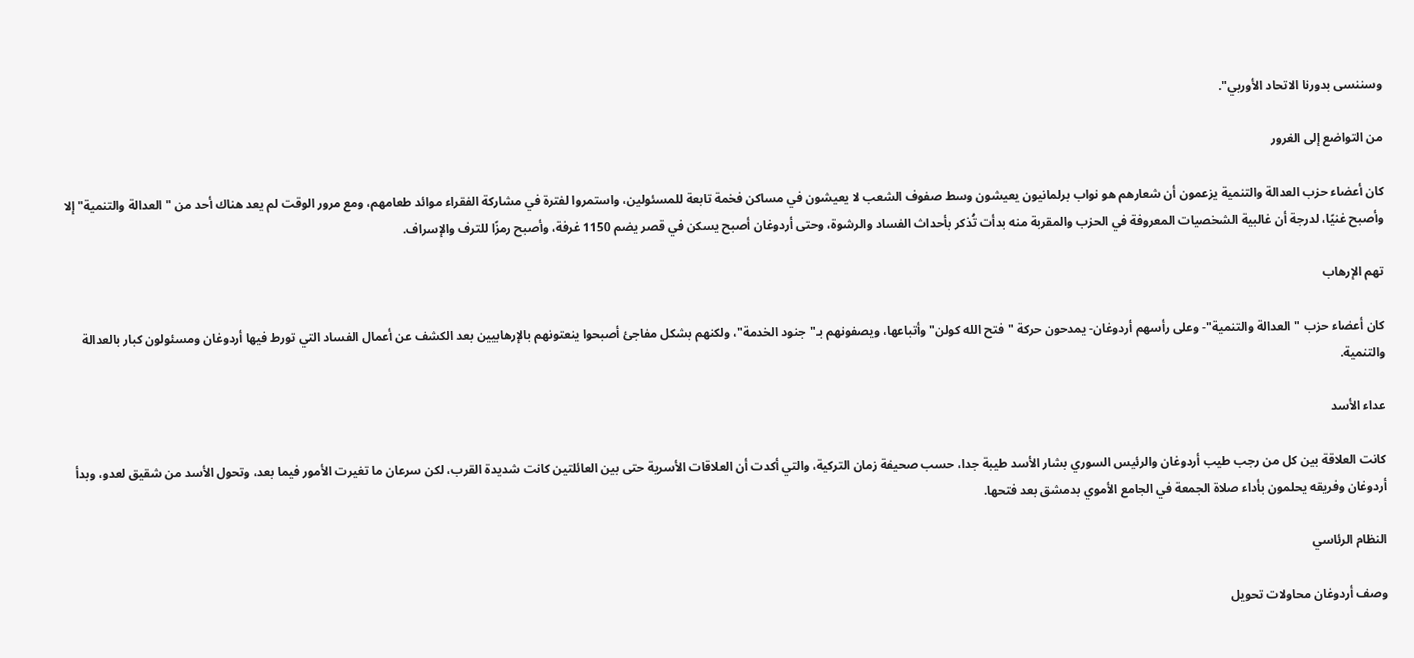وسننسى بدورنا الاتحاد الأوربي".

من التواضع إلى الغرور

كان أعضاء حزب العدالة والتنمية يزعمون أن شعارهم هو نواب برلمانيون يعيشون وسط صفوف الشعب لا يعيشون في مساكن فخمة تابعة للمسئولين، واستمروا لفترة في مشاركة الفقراء موائد طعامهم، ومع مرور الوقت لم يعد هناك أحد من "العدالة والتنمية" إلا وأصبح غنيًا، لدرجة أن غالبية الشخصيات المعروفة في الحزب والمقربة منه بدأت تُذكر بأحداث الفساد والرشوة، وحتى أردوغان أصبح يسكن في قصر يضم 1150 غرفة، وأصبح رمزًا للترف والإسراف.

تهم الإرهاب

كان أعضاء حزب "العدالة والتنمية"- وعلى رأسهم أردوغان- يمدحون حركة "فتح الله كولن" وأتباعها، ويصفونهم بـ"جنود الخدمة"، ولكنهم بشكل مفاجئ أصبحوا ينعتونهم بالإرهابيين بعد الكشف عن أعمال الفساد التي تورط فيها أردوغان ومسئولون كبار بالعدالة والتنمية.

عداء الأسد

كانت العلاقة بين كل من رجب طيب أردوغان والرئيس السوري بشار الأسد طيبة جدا، حسب صحيفة زمان التركية، والتي أكدت أن العلاقات الأسرية حتى بين العائلتين كانت شديدة القرب، لكن سرعان ما تغيرت الأمور فيما بعد، وتحول الأسد من شقيق لعدو، وبدأ أردوغان وفريقه يحلمون بأداء صلاة الجمعة في الجامع الأموي بدمشق بعد فتحها.

النظام الرئاسي

وصف أردوغان محاولات تحويل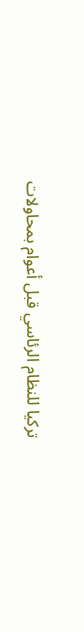تركيا للنظام الرئاسي قبل أعوام بمحاولات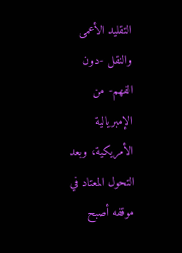التقليد الأعمى والنقل -دون الفهم- من الإمبريالية الأمريكية، وبعد التحول المعتاد في موقفه أصبح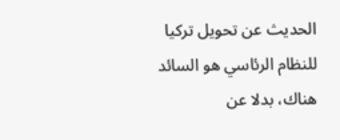الحديث عن تحويل تركيا للنظام الرئاسي هو السائد هناك، بدلا عن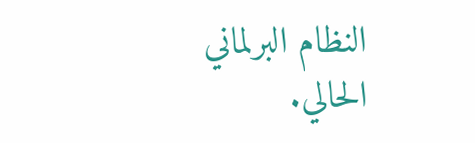النظام البرلماني الحالي.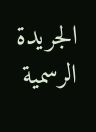الجريدة الرسمية